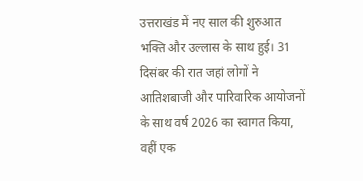उत्तराखंड में नए साल की शुरुआत भक्ति और उल्लास के साथ हुई। 31 दिसंबर की रात जहां लोगों ने आतिशबाजी और पारिवारिक आयोजनों के साथ वर्ष 2026 का स्वागत किया, वहीं एक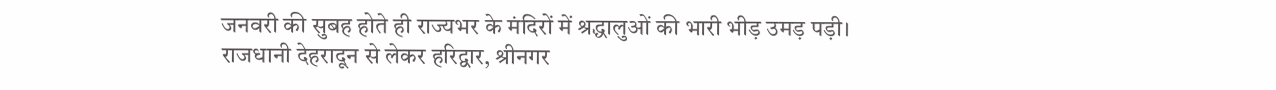जनवरी की सुबह होते ही राज्यभर के मंदिरों में श्रद्धालुओं की भारी भीड़ उमड़ पड़ी।
राजधानी देहरादून से लेकर हरिद्वार, श्रीनगर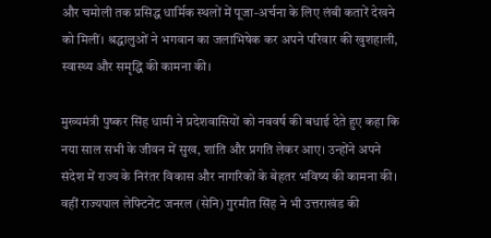और चमोली तक प्रसिद्ध धार्मिक स्थलों में पूजा-अर्चना के लिए लंबी कतारें देखने को मिलीं। श्रद्धालुओं ने भगवान का जलाभिषेक कर अपने परिवार की खुशहाली, स्वास्थ्य और समृद्धि की कामना की।

मुख्यमंत्री पुष्कर सिंह धामी ने प्रदेशवासियों को नववर्ष की बधाई देते हुए कहा कि नया साल सभी के जीवन में सुख, शांति और प्रगति लेकर आए। उन्होंने अपने संदेश में राज्य के निरंतर विकास और नागरिकों के बेहतर भविष्य की कामना की।
वहीं राज्यपाल लेफ्टिनेंट जनरल (सेनि) गुरमीत सिंह ने भी उत्तराखंड की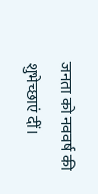जनता को नववर्ष की शुभेच्छाएं दीं।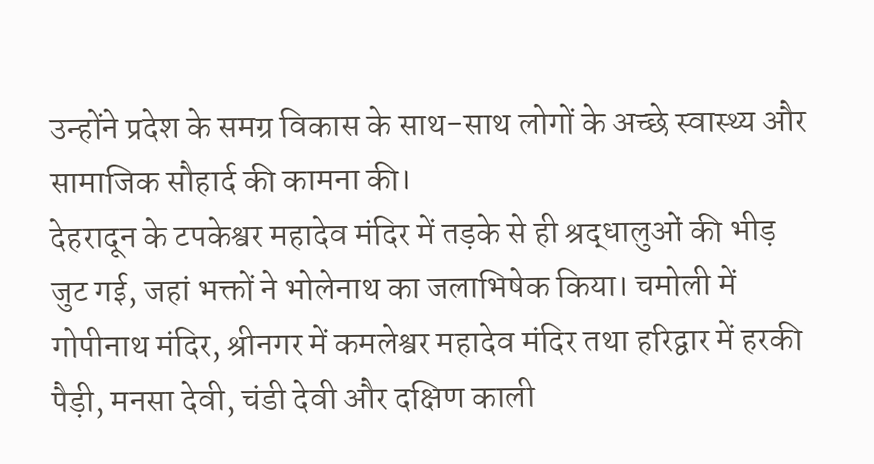उन्होंने प्रदेश के समग्र विकास के साथ-साथ लोगों के अच्छे स्वास्थ्य और सामाजिक सौहार्द की कामना की।
देहरादून के टपकेश्वर महादेव मंदिर में तड़के से ही श्रद्धालुओं की भीड़ जुट गई, जहां भक्तों ने भोलेनाथ का जलाभिषेक किया। चमोली में गोपीनाथ मंदिर, श्रीनगर में कमलेश्वर महादेव मंदिर तथा हरिद्वार में हरकी पैड़ी, मनसा देवी, चंडी देवी और दक्षिण काली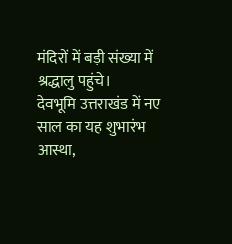मंदिरों में बड़ी संख्या में श्रद्धालु पहुंचे।
देवभूमि उत्तराखंड में नए साल का यह शुभारंभ आस्था,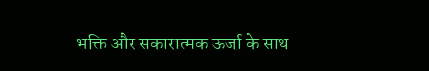भक्ति और सकारात्मक ऊर्जा के साथ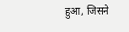हुआ, जिसने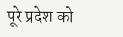पूरे प्रदेश को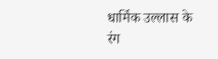धार्मिक उल्लास के रंग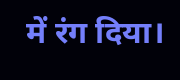में रंग दिया।